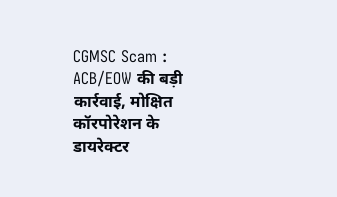CGMSC Scam : ACB/EOW की बड़ी कार्रवाई, मोक्षित कॉरपोरेशन के डायरेक्टर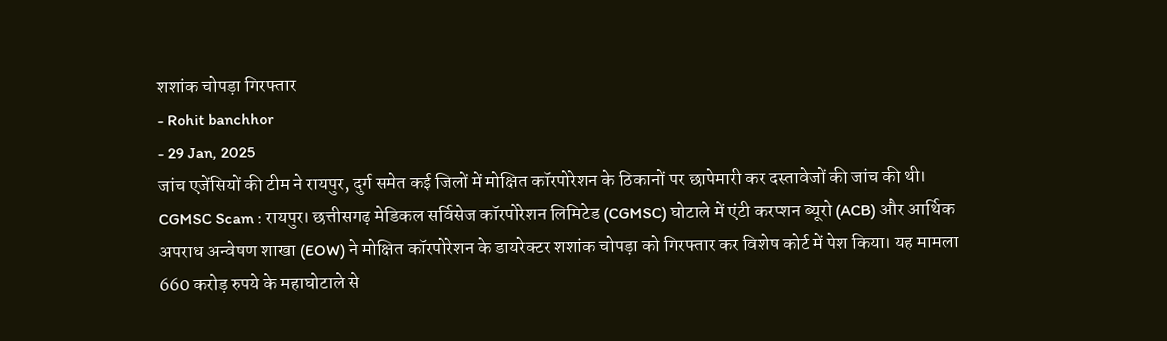शशांक चोपड़ा गिरफ्तार
- Rohit banchhor
- 29 Jan, 2025
जांच एजेंसियों की टीम ने रायपुर, दुर्ग समेत कई जिलों में मोक्षित कॉरपोरेशन के ठिकानों पर छापेमारी कर दस्तावेजों की जांच की थी।
CGMSC Scam : रायपुर। छत्तीसगढ़ मेडिकल सर्विसेज कॉरपोरेशन लिमिटेड (CGMSC) घोटाले में एंटी करप्शन ब्यूरो (ACB) और आर्थिक अपराध अन्वेषण शाखा (EOW) ने मोक्षित कॉरपोरेशन के डायरेक्टर शशांक चोपड़ा को गिरफ्तार कर विशेष कोर्ट में पेश किया। यह मामला 660 करोड़ रुपये के महाघोटाले से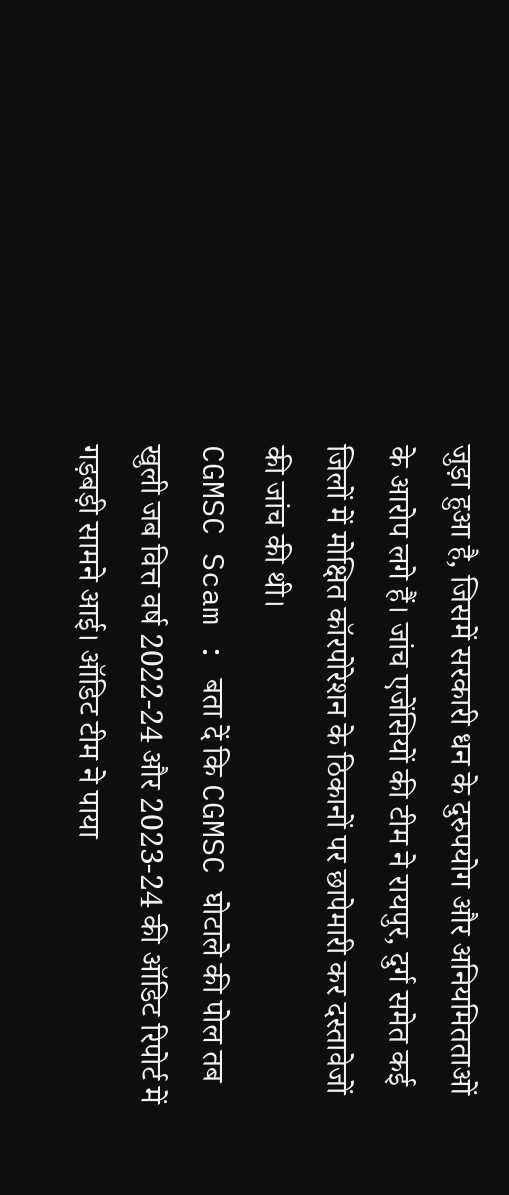जुड़ा हुआ है, जिसमें सरकारी धन के दुरुपयोग और अनियमितताओं के आरोप लगे हैं। जांच एजेंसियों की टीम ने रायपुर, दुर्ग समेत कई जिलों में मोक्षित कॉरपोरेशन के ठिकानों पर छापेमारी कर दस्तावेजों की जांच की थी।
CGMSC Scam : बता दें कि CGMSC घोटाले की पोल तब खुली जब वित्त वर्ष 2022-24 और 2023-24 की ऑडिट रिपोर्ट में गड़बड़ी सामने आई। ऑडिट टीम ने पाया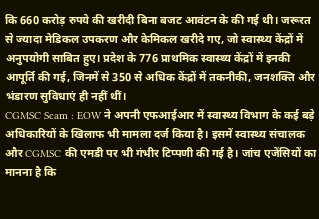कि 660 करोड़ रुपये की खरीदी बिना बजट आवंटन के की गई थी। जरूरत से ज्यादा मेडिकल उपकरण और केमिकल खरीदे गए, जो स्वास्थ्य केंद्रों में अनुपयोगी साबित हुए। प्रदेश के 776 प्राथमिक स्वास्थ्य केंद्रों में इनकी आपूर्ति की गई, जिनमें से 350 से अधिक केंद्रों में तकनीकी, जनशक्ति और भंडारण सुविधाएं ही नहीं थीं।
CGMSC Scam : EOW ने अपनी एफआईआर में स्वास्थ्य विभाग के कई बड़े अधिकारियों के खिलाफ भी मामला दर्ज किया है। इसमें स्वास्थ्य संचालक और CGMSC की एमडी पर भी गंभीर टिप्पणी की गई है। जांच एजेंसियों का मानना है कि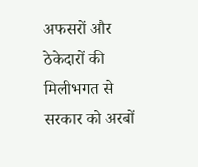अफसरों और ठेकेदारों की मिलीभगत से सरकार को अरबों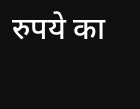रुपये का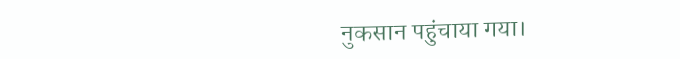नुकसान पहुंचाया गया।